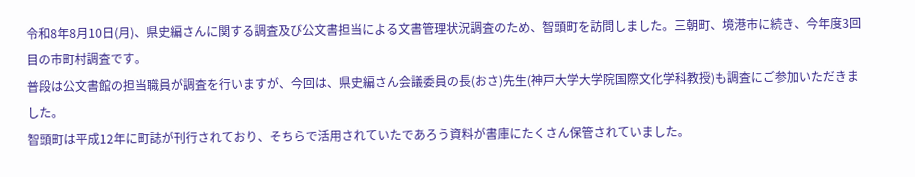令和8年8月10日(月)、県史編さんに関する調査及び公文書担当による文書管理状況調査のため、智頭町を訪問しました。三朝町、境港市に続き、今年度3回目の市町村調査です。
普段は公文書館の担当職員が調査を行いますが、今回は、県史編さん会議委員の長(おさ)先生(神戸大学大学院国際文化学科教授)も調査にご参加いただきました。
智頭町は平成12年に町誌が刊行されており、そちらで活用されていたであろう資料が書庫にたくさん保管されていました。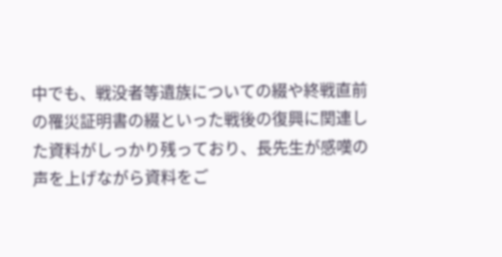中でも、戦没者等遺族についての綴や終戦直前の罹災証明書の綴といった戦後の復興に関連した資料がしっかり残っており、長先生が感嘆の声を上げながら資料をご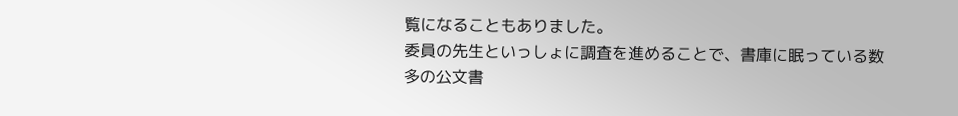覧になることもありました。
委員の先生といっしょに調査を進めることで、書庫に眠っている数多の公文書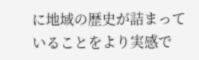に地域の歴史が詰まっていることをより実感で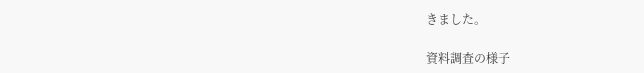きました。

資料調査の様子